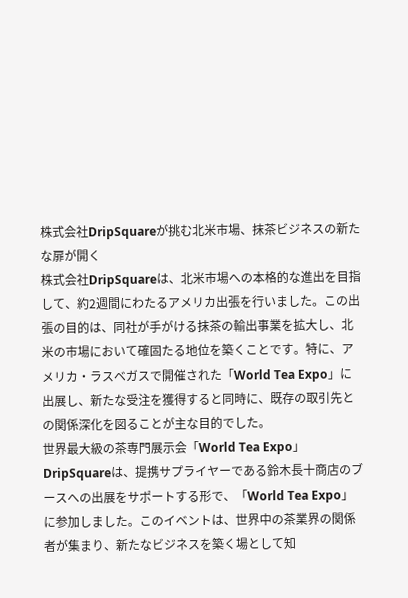株式会社DripSquareが挑む北米市場、抹茶ビジネスの新たな扉が開く
株式会社DripSquareは、北米市場への本格的な進出を目指して、約2週間にわたるアメリカ出張を行いました。この出張の目的は、同社が手がける抹茶の輸出事業を拡大し、北米の市場において確固たる地位を築くことです。特に、アメリカ・ラスベガスで開催された「World Tea Expo」に出展し、新たな受注を獲得すると同時に、既存の取引先との関係深化を図ることが主な目的でした。
世界最大級の茶専門展示会「World Tea Expo」
DripSquareは、提携サプライヤーである鈴木長十商店のブースへの出展をサポートする形で、「World Tea Expo」に参加しました。このイベントは、世界中の茶業界の関係者が集まり、新たなビジネスを築く場として知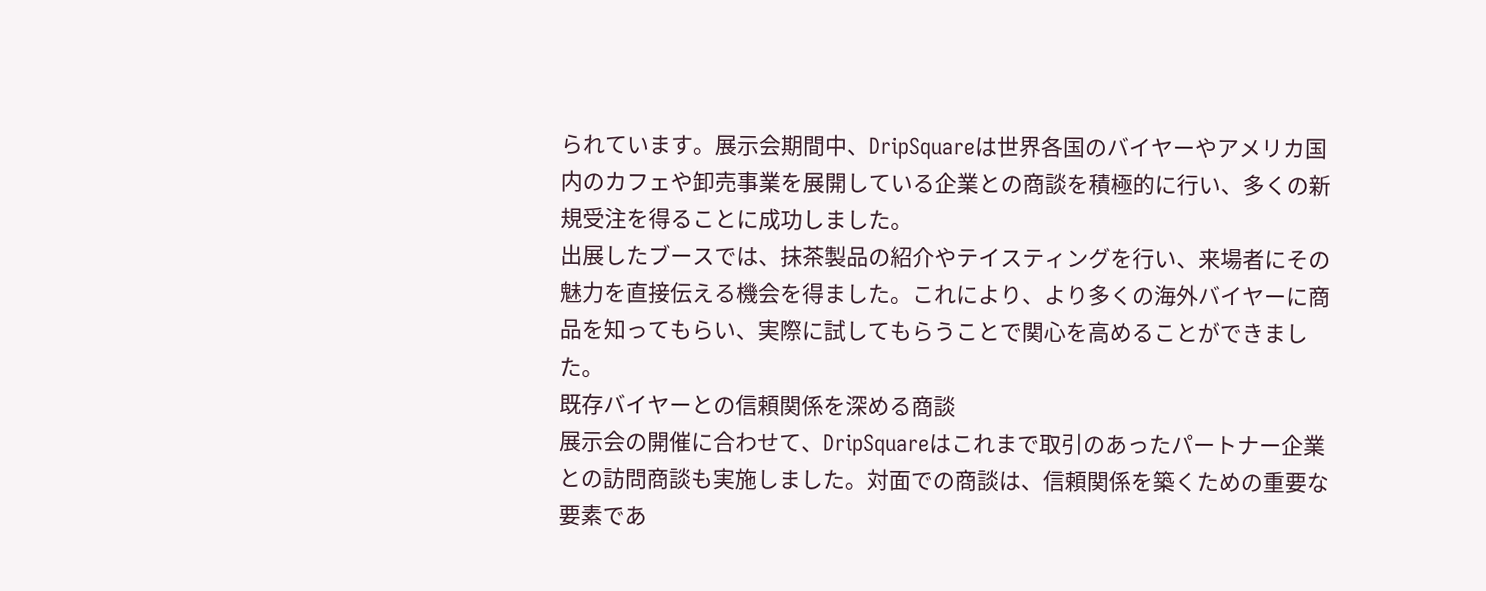られています。展示会期間中、DripSquareは世界各国のバイヤーやアメリカ国内のカフェや卸売事業を展開している企業との商談を積極的に行い、多くの新規受注を得ることに成功しました。
出展したブースでは、抹茶製品の紹介やテイスティングを行い、来場者にその魅力を直接伝える機会を得ました。これにより、より多くの海外バイヤーに商品を知ってもらい、実際に試してもらうことで関心を高めることができました。
既存バイヤーとの信頼関係を深める商談
展示会の開催に合わせて、DripSquareはこれまで取引のあったパートナー企業との訪問商談も実施しました。対面での商談は、信頼関係を築くための重要な要素であ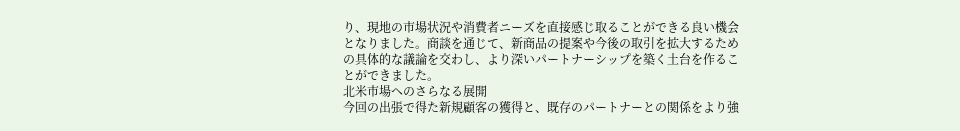り、現地の市場状況や消費者ニーズを直接感じ取ることができる良い機会となりました。商談を通じて、新商品の提案や今後の取引を拡大するための具体的な議論を交わし、より深いパートナーシップを築く土台を作ることができました。
北米市場へのさらなる展開
今回の出張で得た新規顧客の獲得と、既存のパートナーとの関係をより強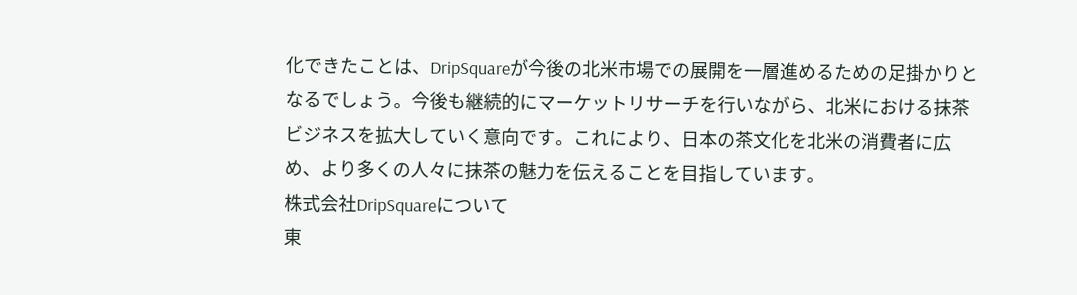化できたことは、DripSquareが今後の北米市場での展開を一層進めるための足掛かりとなるでしょう。今後も継続的にマーケットリサーチを行いながら、北米における抹茶ビジネスを拡大していく意向です。これにより、日本の茶文化を北米の消費者に広め、より多くの人々に抹茶の魅力を伝えることを目指しています。
株式会社DripSquareについて
東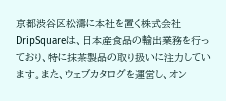京都渋谷区松濤に本社を置く株式会社DripSquareは、日本産食品の輸出業務を行っており、特に抹茶製品の取り扱いに注力しています。また、ウェブカタログを運営し、オン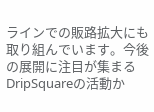ラインでの販路拡大にも取り組んでいます。今後の展開に注目が集まるDripSquareの活動か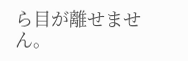ら目が離せません。